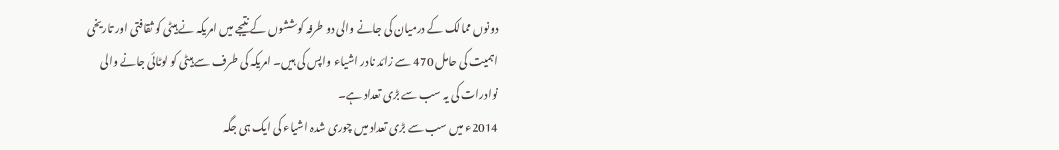دونوں ممالک کے درمیان کی جانے والی دو طرفہ کوششوں کے نتیجے میں امریکہ نے ہیٹی کو ثقافتی اور تاریخی اہمیت کی حامل 470 سے زائد نادر اشیاء واپس کی ہیں۔ امریکہ کی طرف سے ہیٹی کو لوٹائی جانے والی نوادرات کی یہ سب سے بڑی تعداد ہے۔
2014ء میں سب سے بڑی تعداد میں چوری شدہ اشیاء کی ایک ہی جگہ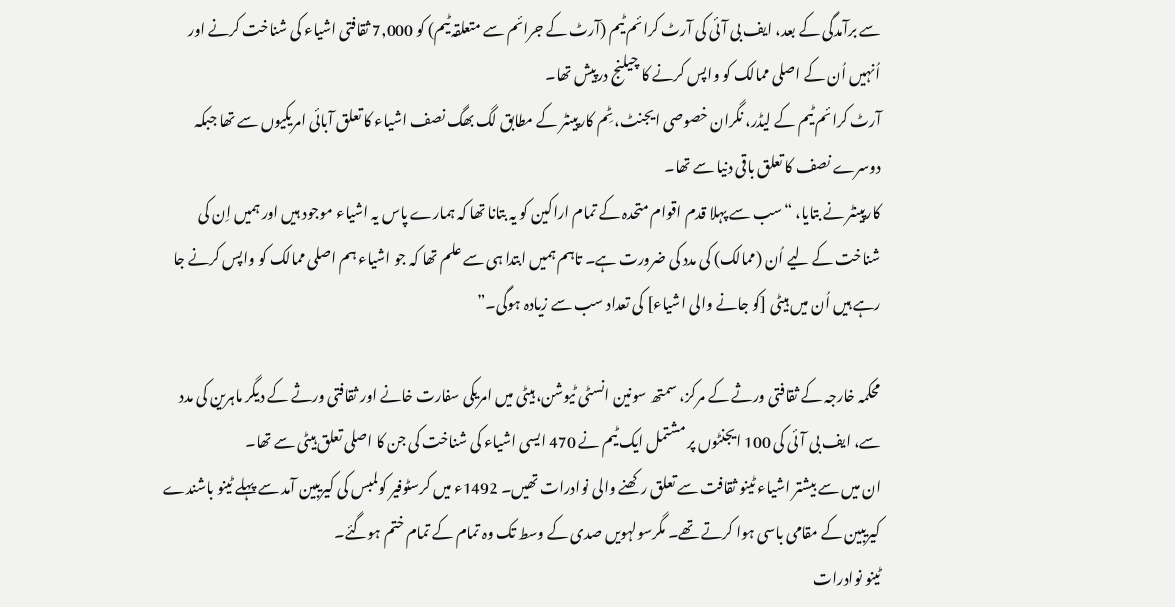سے برآمدگی کے بعد، ایف بی آئی کی آرٹ کرائم ٹیم (آرٹ کے جرائم سے متعلقہ ٹیم) کو 7,000 ثقافتی اشیاء کی شناخت کرنے اور اُنہیں اُن کے اصلی ممالک کو واپس کرنے کا چیلنج درپیش تھا۔
آرٹ کرائم ٹیم کے لیڈر، نگران خصوصی ایجنٹ، ٹِم کارپینٹر کے مطابق لگ بھگ نصف اشیاء کا تعلق آبائی امریکیوں سے تھا جبکہ دوسرے نصف کا تعلق باقی دنیا سے تھا۔
کارپینٹر نے بتایا، “سب سے پہلا قدم اقوام متحدہ کے تمام اراکین کو یہ بتانا تھا کہ ہمارے پاس یہ اشیاء موجود ہیں اور ہمیں اِن کی شناخت کے لیے اُن (ممالک) کی مدد کی ضرورت ہے۔ تاہم ہمیں ابتدا ہی سے علم تھا کہ جو اشیاء ہم اصلی ممالک کو واپس کرنے جا رہے ہیں اُن میں ہیٹی [کو جانے والی اشیاء] کی تعداد سب سے زیادہ ہوگی۔”

محکمہ خارجہ کے ثقافتی ورثے کے مرکز، سمتھ سونین انسٹی ٹیوشن، ہیٹی میں امریکی سفارت خانے اور ثقافتی ورثے کے دیگر ماہرین کی مدد سے، ایف بی آئی کی 100 ایجنٹوں پر مشتمل ایک ٹیم نے 470 ایسی اشیاء کی شناخت کی جن کا اصلی تعلق ہیٹی سے تھا۔
ان میں سے بیشتر اشیاء ٹینو ثقافت سے تعلق رکھنے والی نوادرات تھیں۔ 1492ء میں کرسٹوفیر کولمبس کی کیریبین آمد سے پہلے ٹینو باشندے کیریبین کے مقامی باسی ہوا کرتے تھے۔ مگرسولہویں صدی کے وسط تک وہ تمام کے تمام ختم ہوگئے۔
ٹینو نوادرات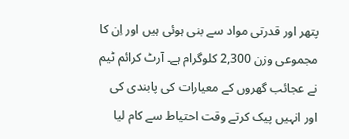پتھر اور قدرتی مواد سے بنی ہوئی ہیں اور اِن کا مجموعی وزن 2,300 کلوگرام ہے۔ آرٹ کرائم ٹیم نے عجائب گھروں کے معیارات کی پابندی کی اور انہیں پیک کرتے وقت احتیاط سے کام لیا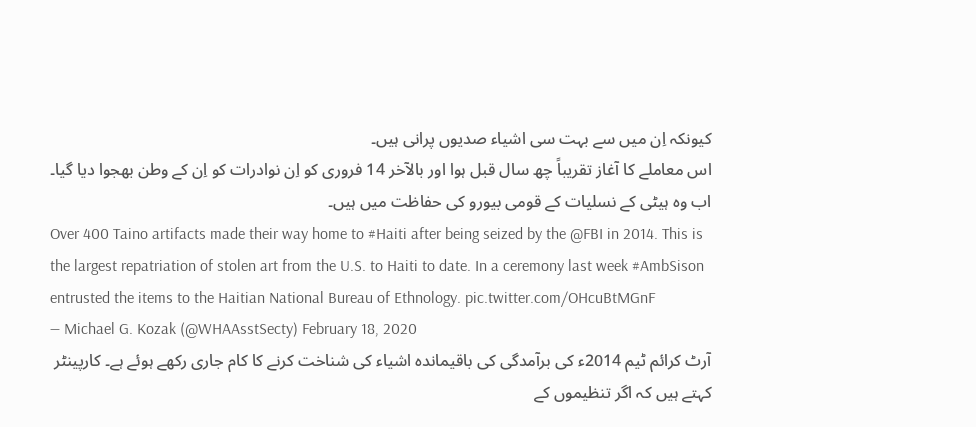کیونکہ اِن میں سے بہت سی اشیاء صدیوں پرانی ہیں۔
اس معاملے کا آغاز تقریباً چھ سال قبل ہوا اور بالآخر 14 فروری کو اِن نوادرات کو اِن کے وطن بھجوا دیا گیا۔ اب وہ ہیٹی کے نسلیات کے قومی بیورو کی حفاظت میں ہیں۔
Over 400 Taino artifacts made their way home to #Haiti after being seized by the @FBI in 2014. This is the largest repatriation of stolen art from the U.S. to Haiti to date. In a ceremony last week #AmbSison entrusted the items to the Haitian National Bureau of Ethnology. pic.twitter.com/OHcuBtMGnF
— Michael G. Kozak (@WHAAsstSecty) February 18, 2020
آرٹ کرائم ٹیم 2014ء کی برآمدگی کی باقیماندہ اشیاء کی شناخت کرنے کا کام جاری رکھے ہوئے ہے۔ کارپینٹر کہتے ہیں کہ اگر تنظیموں کے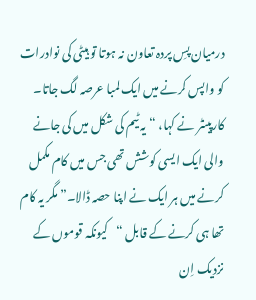درمیان پسِ پردہ تعاون نہ ہوتا تو ہیٹی کی نوادرات کو واپس کرنے میں ایک لمبا عرصہ لگ جاتا۔
کارپینٹر نے کہا، “یہ ٹیم کی شکل میں کی جانے والی ایک ایسی کوشش تھی جس میں کام مکمل کرنے میں ہر ایک نے اپنا حصہ ڈالا۔” مگر یہ کام تھا ہی کرنے کے قابل “کیونکہ قوموں کے نزدیک اِن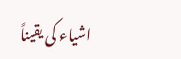اشیاء کی یقیناً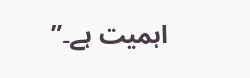اہمیت ہے۔”